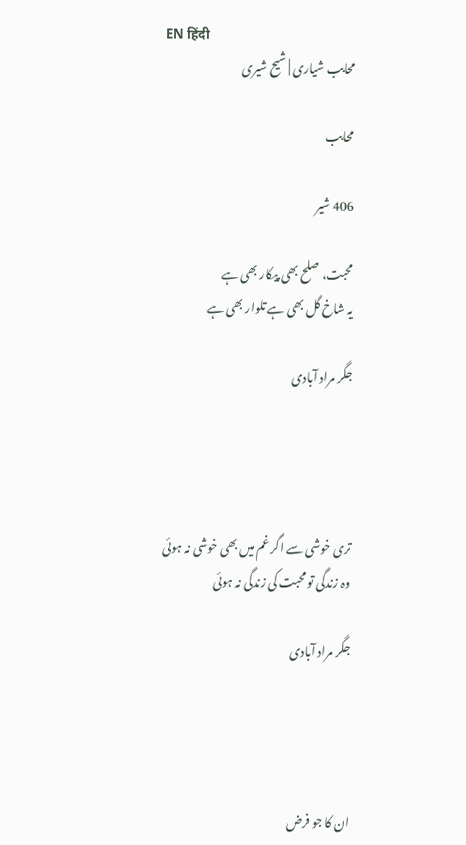EN हिंदी
محابب شیاری | شیح شیری

محابب

406 شیر

محبت، صلح بھی پیکار بھی ہے
یہ شاخ گل بھی ہے تلوار بھی ہے

جگر مراد آبادی




تری خوشی سے اگر غم میں بھی خوشی نہ ہوئی
وہ زندگی تو محبت کی زندگی نہ ہوئی

جگر مراد آبادی




ان کا جو فرض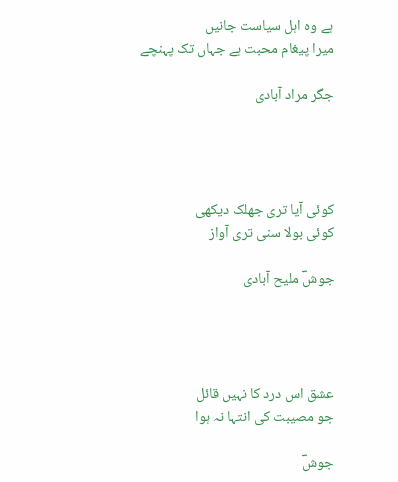ہے وہ اہل سیاست جانیں
میرا پیغام محبت ہے جہاں تک پہنچے

جگر مراد آبادی




کوئی آیا تری جھلک دیکھی
کوئی بولا سنی تری آواز

جوشؔ ملیح آبادی




عشق اس درد کا نہیں قائل
جو مصیبت کی انتہا نہ ہوا

جوشؔ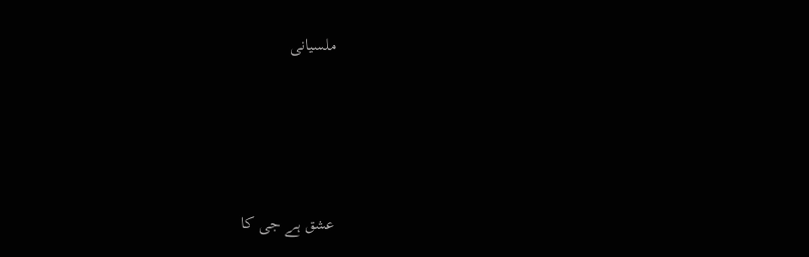ملسیانی




عشق ہے جی کا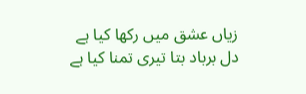زیاں عشق میں رکھا کیا ہے
دل برباد بتا تیری تمنا کیا ہے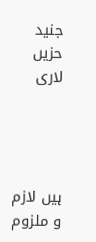جنید حزیں لاری




ہیں لازم و ملزوم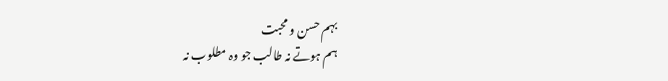بہم حسن و محبت
ہم ہوتے نہ طالب جو وہ مطلوب نہ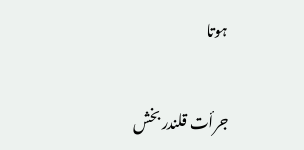ہوتا

جرأت قلندر بخش